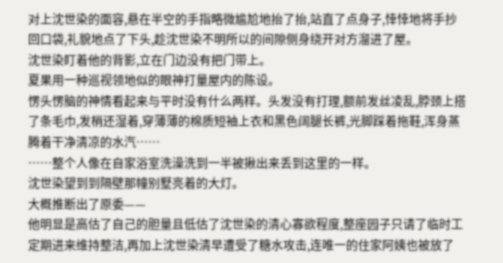对上沈世染的面容,悬在半空的手指略微尴尬地抬了抬,站直了点身子,悻悻地将手抄回口袋,礼貌地点了下头,趁沈世染不明所以的间隙侧身绕开对方溜进了屋。
沈世染盯着他的背影,立在门边没有把门带上。
夏果用一种巡视领地似的眼神打量屋内的陈设。
愣头愣脑的神情看起来与平时没有什么两样。头发没有打理,额前发丝凌乱,脖颈上搭了条毛巾,发梢还湿着,穿薄薄的棉质短袖上衣和黑色阔腿长裤,光脚踩着拖鞋,浑身蒸腾着干净清凉的水汽……
……整个人像在自家浴室洗澡洗到一半被揪出来丢到这里的一样。
沈世染望到到隔壁那幢别墅亮着的大灯。
大概推断出了原委——
他明显是高估了自己的胆量且低估了沈世染的清心寡欲程度,整座园子只请了临时工定期进来维持整洁,再加上沈世染清早遭受了糖水攻击,连唯一的住家阿姨也被放了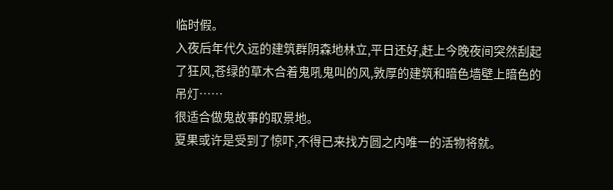临时假。
入夜后年代久远的建筑群阴森地林立,平日还好,赶上今晚夜间突然刮起了狂风,苍绿的草木合着鬼吼鬼叫的风,敦厚的建筑和暗色墙壁上暗色的吊灯……
很适合做鬼故事的取景地。
夏果或许是受到了惊吓,不得已来找方圆之内唯一的活物将就。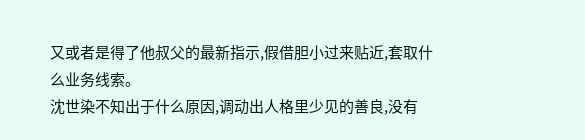又或者是得了他叔父的最新指示,假借胆小过来贴近,套取什么业务线索。
沈世染不知出于什么原因,调动出人格里少见的善良,没有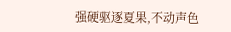强硬驱逐夏果,不动声色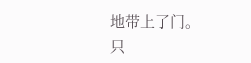地带上了门。
只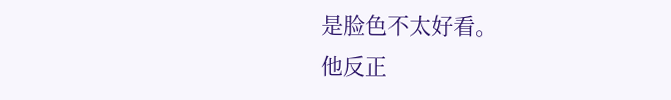是脸色不太好看。
他反正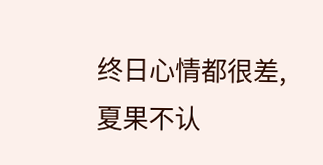终日心情都很差,夏果不认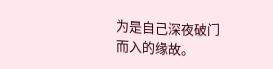为是自己深夜破门而入的缘故。